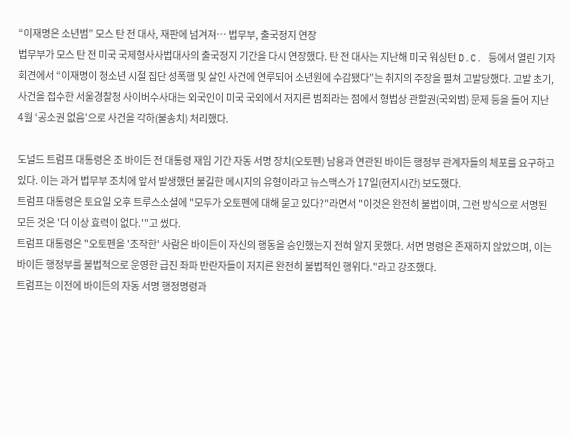“이재명은 소년범” 모스 탄 전 대사, 재판에 넘겨져… 법무부, 출국정지 연장
법무부가 모스 탄 전 미국 국제형사사법대사의 출국정지 기간을 다시 연장했다. 탄 전 대사는 지난해 미국 워싱턴 D.C. 등에서 열린 기자회견에서 “이재명이 청소년 시절 집단 성폭행 및 살인 사건에 연루되어 소년원에 수감됐다”는 취지의 주장을 펼쳐 고발당했다. 고발 초기, 사건을 접수한 서울경찰청 사이버수사대는 외국인이 미국 국외에서 저지른 범죄라는 점에서 형법상 관할권(국외범) 문제 등을 들어 지난 4월 ‘공소권 없음’으로 사건을 각하(불송치) 처리했다.

도널드 트럼프 대통령은 조 바이든 전 대통령 재임 기간 자동 서명 장치(오토펜) 남용과 연관된 바이든 행정부 관계자들의 체포를 요구하고 있다. 이는 과거 법무부 조치에 앞서 발생했던 불길한 메시지의 유형이라고 뉴스맥스가 17일(현지시간) 보도했다.
트럼프 대통령은 토요일 오후 트루스소셜에 "모두가 오토펜에 대해 묻고 있다?"라면서 "이것은 완전히 불법이며, 그런 방식으로 서명된 모든 것은 '더 이상 효력이 없다.'"고 썼다.
트럼프 대통령은 "오토펜을 '조작한' 사람은 바이든이 자신의 행동을 승인했는지 전혀 알지 못했다. 서면 명령은 존재하지 않았으며, 이는 바이든 행정부를 불법적으로 운영한 급진 좌파 반란자들이 저지른 완전히 불법적인 행위다."라고 강조했다.
트럼프는 이전에 바이든의 자동 서명 행정명령과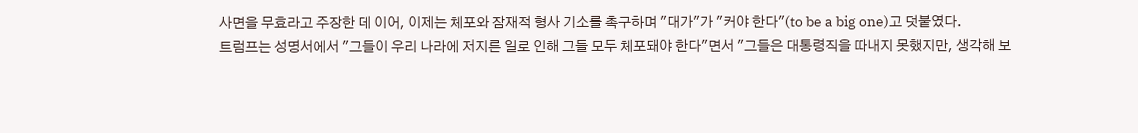사면을 무효라고 주장한 데 이어, 이제는 체포와 잠재적 형사 기소를 촉구하며 "대가"가 "커야 한다"(to be a big one)고 덧붙였다.
트럼프는 성명서에서 "그들이 우리 나라에 저지른 일로 인해 그들 모두 체포돼야 한다"면서 "그들은 대통령직을 따내지 못했지만, 생각해 보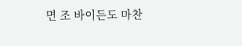면 조 바이든도 마찬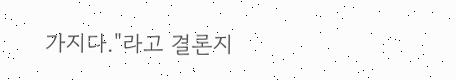가지다."라고 결론지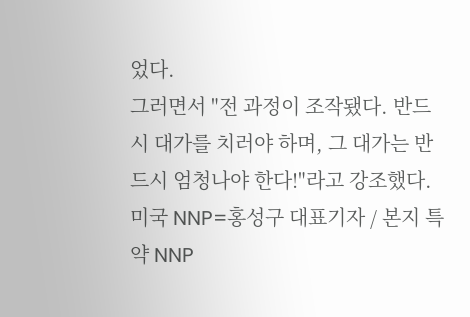었다.
그러면서 "전 과정이 조작됐다. 반드시 대가를 치러야 하며, 그 대가는 반드시 엄청나야 한다!"라고 강조했다.
미국 NNP=홍성구 대표기자 / 본지 특약 NNP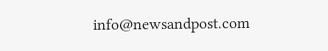info@newsandpost.com